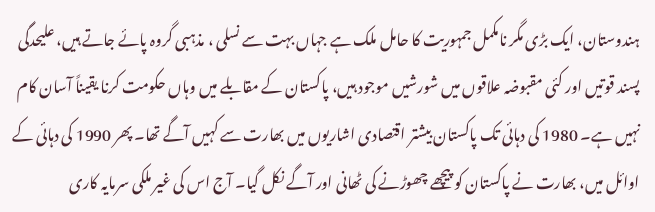ہندوستان، ایک بڑی مگر نامکمل جمہوریت کا حامل ملک ہے جہاں بہت سے نسلی ، مذہبی گروہ پائے جاتے ہیں، علیحدگی پسند قوتیں اور کئی مقبوضہ علاقوں میں شورشیں موجود ہیں، پاکستان کے مقابلے میں وہاں حکومت کرنا یقیناً آسان کام نہیں ہے۔ 1980 کی دہائی تک پاکستان بیشتر اقتصادی اشاریوں میں بھارت سے کہیں آگے تھا۔ پھر 1990 کی دہائی کے اوائل میں، بھارت نے پاکستان کو پیچھے چھوڑنے کی ٹھانی اور آگے نکل گیا۔ آج اس کی غیر ملکی سرمایہ کاری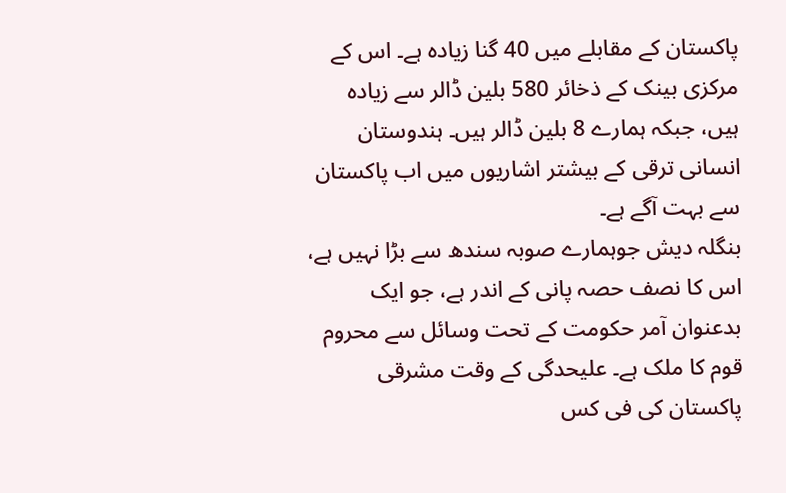پاکستان کے مقابلے میں 40 گنا زیادہ ہے۔ اس کے مرکزی بینک کے ذخائر 580 بلین ڈالر سے زیادہ ہیں، جبکہ ہمارے 8 بلین ڈالر ہیں۔ ہندوستان انسانی ترقی کے بیشتر اشاریوں میں اب پاکستان سے بہت آگے ہے۔
بنگلہ دیش جوہمارے صوبہ سندھ سے بڑا نہیں ہے، اس کا نصف حصہ پانی کے اندر ہے، جو ایک بدعنوان آمر حکومت کے تحت وسائل سے محروم قوم کا ملک ہے۔ علیحدگی کے وقت مشرقی پاکستان کی فی کس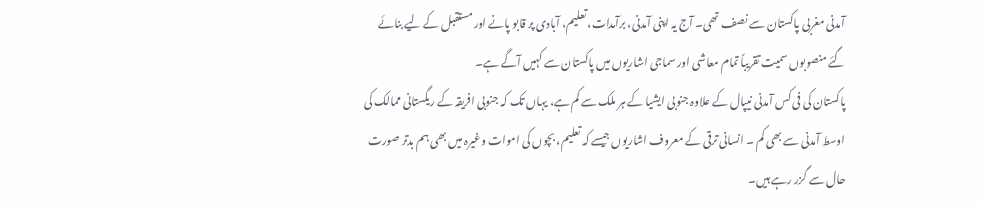آمدنی مغربی پاکستان سے نصف تھی۔ آج یہ اپنی آمدنی، برآمدات، تعلیم، آبادی پر قابو پانے اور مستقبل کے لیے بنائے گئے منصوبوں سمیت تقریباً تمام معاشی اور سماجی اشاریوں میں پاکستان سے کہیں آگے ہے۔
پاکستان کی فی کس آمدنی نیپال کے علاوہ جنوبی ایشیا کے ہر ملک سے کم ہے، یہاں تک کہ جنوبی افریقہ کے ریگستانی ممالک کی اوسط آمدنی سے بھی کم ۔ انسانی ترقی کے معروف اشاریوں جیسے کہ تعلیم، بچوں کی اموات وغیرہ میں بھی ہم بدتر صورت حال سے گزر رہے ہیں۔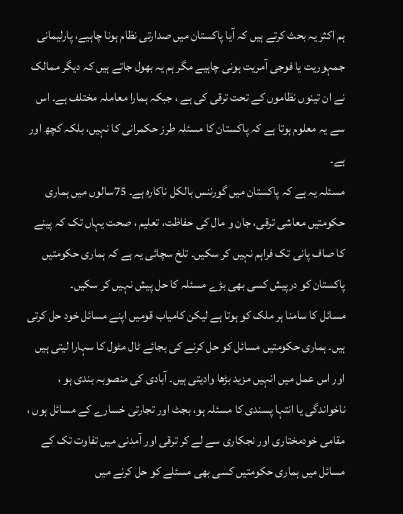ہم اکثر یہ بحث کرتے ہیں کہ آیا پاکستان میں صدارتی نظام ہونا چاہیے، پارلیمانی جمہوریت یا فوجی آمریت ہونی چاہیے مگر ہم یہ بھول جاتے ہیں کہ دیگر ممالک نے ان تینوں نظاموں کے تحت ترقی کی ہے ، جبکہ ہمارا معاملہ مختلف ہے۔ اس سے یہ معلوم ہوتا ہے کہ پاکستان کا مسئلہ طرز حکمرانی کا نہیں، بلکہ کچھ اور ہے۔
مسئلہ یہ ہے کہ پاکستان میں گورننس بالکل ناکارہ ہے۔ 75سالوں میں ہماری حکومتیں معاشی ترقی، جان و مال کی حفاظت، تعلیم ، صحت یہاں تک کہ پینے کا صاف پانی تک فراہم نہیں کر سکیں۔ تلخ سچائی یہ ہے کہ ہماری حکومتیں پاکستان کو درپیش کسی بھی بڑے مسئلہ کا حل پیش نہیں کر سکیں۔
مسائل کا سامنا ہر ملک کو ہوتا ہے لیکن کامیاب قومیں اپنے مسائل خود حل کرتی ہیں۔ ہماری حکومتیں مسائل کو حل کرنے کی بجائے ٹال مٹول کا سہارا لیتی ہیں اور اس عمل میں انہیں مزید بڑھا وادیتی ہیں۔ آبادی کی منصوبہ بندی ہو ، ناخواندگی یا انتہا پسندی کا مسئلہ ہو، بجٹ اور تجارتی خسارے کے مسائل ہوں ، مقامی خودمختاری اور نجکاری سے لے کر ترقی اور آمدنی میں تفاوت تک کے مسائل میں ہماری حکومتیں کسی بھی مسئلے کو حل کرنے میں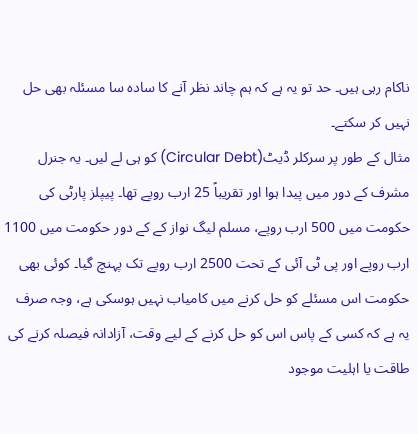ناکام رہی ہیں۔ حد تو یہ ہے کہ ہم چاند نظر آنے کا سادہ سا مسئلہ بھی حل نہیں کر سکتے۔
مثال کے طور پر سرکلر ڈیٹ(Circular Debt) کو ہی لے لیں۔ یہ جنرل مشرف کے دور میں پیدا ہوا اور تقریباً 25 ارب روپے تھا۔ پیپلز پارٹی کی حکومت میں 500 ارب روپے، مسلم لیگ نواز کے کے دور حکومت میں 1100 ارب روپے اور پی ٹی آئی کے تحت 2500 ارب روپے تک پہنچ گیا۔ کوئی بھی حکومت اس مسئلے کو حل کرنے میں کامیاب نہیں ہوسکی ہے، وجہ صرف یہ ہے کہ کسی کے پاس اس کو حل کرنے کے لیے وقت، آزادانہ فیصلہ کرنے کی طاقت یا اہلیت موجود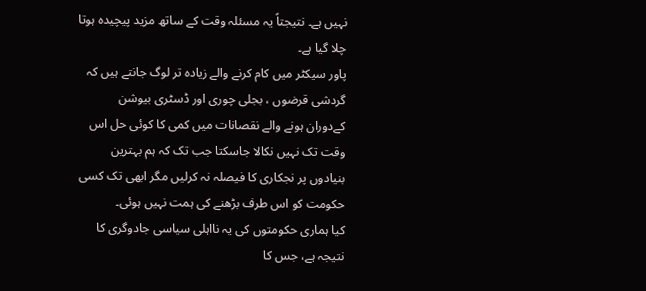نہیں ہے۔ نتیجتاً یہ مسئلہ وقت کے ساتھ مزید پیچیدہ ہوتا چلا گیا ہے۔
پاور سیکٹر میں کام کرنے والے زیادہ تر لوگ جانتے ہیں کہ گردشی قرضوں ، بجلی چوری اور ڈسٹری بیوشن کےدوران ہونے والے نقصانات میں کمی کا کوئی حل اس وقت تک نہیں نکالا جاسکتا جب تک کہ ہم بہترین بنیادوں پر نجکاری کا فیصلہ نہ کرلیں مگر ابھی تک کسی حکومت کو اس طرف بڑھنے کی ہمت نہیں ہوئی۔
کیا ہماری حکومتوں کی یہ نااہلی سیاسی جادوگری کا نتیجہ ہے، جس کا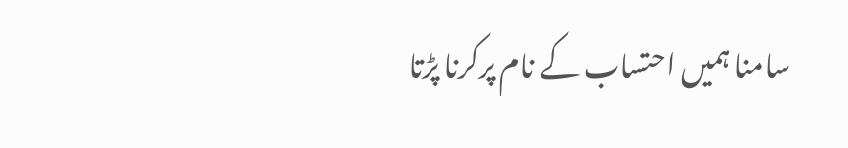سامنا ہمیں احتساب کے نام پرکرنا پڑتا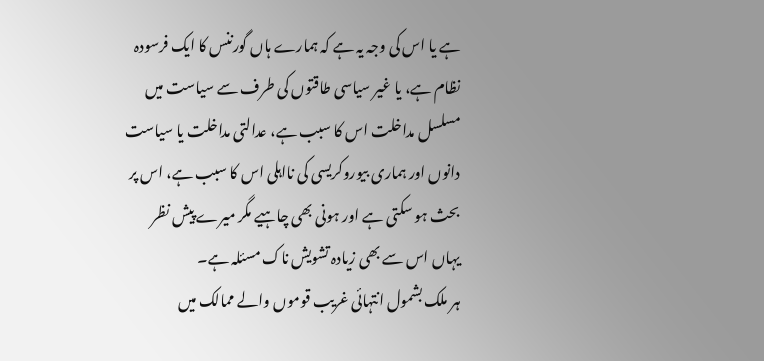ہے یا اس کی وجہ یہ ہے کہ ہمارے ہاں گورننس کا ایک فرسودہ نظام ہے، یا غیر سیاسی طاقتوں کی طرف سے سیاست میں مسلسل مداخلت اس کا سبب ہے، عدالتی مداخلت یا سیاست دانوں اور ہماری بیوروکریسی کی نااہلی اس کا سبب ہے، اس پر بحث ہو سکتی ہے اور ہونی بھی چاہیے مگر میرے پیش نظر یہاں اس سے بھی زیادہ تشویش ناک مسئلہ ہے۔
ہر ملک بشمول انتہائی غریب قوموں والے ممالک میں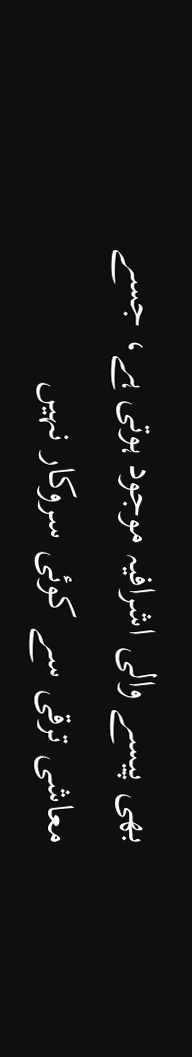بھی پیسے والی اشرافیہ موجود ہوتی ہے، جسے معاشی ترقی سے کوئی سروکار نہیں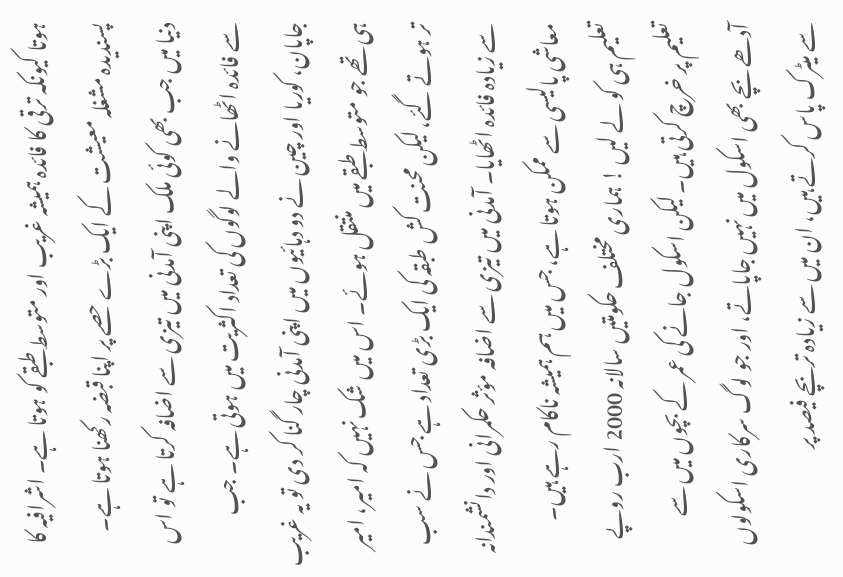ہوتا کیونکہ ترقی کا فائدہ ہمیشہ غریب اور متوسط طبقے کو ہوتا ہے۔ اشرافیہ کا پسندیدہ مشغلہ معیشت کے ایک بڑے حصے پر اپنا قبضہ رکھنا ہوتا ہے۔
دنیا میں جب بھی کوئی ملک اپنی آمدنی میں تیزی سے اضافہ کرتا ہے تو اس سے فائدہ اٹھانے والے لوگوں کی تعداد اکثریت میں ہوتی ہے۔ جب جاپان، کوریا اور چین نے دو دہائیوں میں اپنی آمدنی چار گنا کر دی تو یہ غریب ہی تھے جو متوسط طبقے میں منتقل ہوئے۔ اس میں شک نہیں کہ امیر، امیر تر ہوتے گئے، لیکن محنت کش طبقہ کی ایک بڑی تعداد ہے جس نے سب سے زیادہ فائدہ اٹھایا۔ آمدنی میں تیزی سے اضافہ مؤثر حکمرانی اور دانشمندانہ معاشی پالیسی سے ممکن ہوتا ہے، جس میں ہم ہمیشہ ناکام رہے ہیں۔
تعلیم ہی کو لے لیں ! ہماری مختلف حکومتیں سالانہ 2000 ارب روپے تعلیم پر خرچ کرتی ہیں۔ لیکن اسکول جانے کی عمر کے بچوں میں سے آدھے بچے بھی اسکول میں نہیں جاپاتے، اور جو لوگ سرکاری اسکولوں سے میٹرک پاس کرتے ہیں، ان میں سے زیادہ تربچے فیصد پر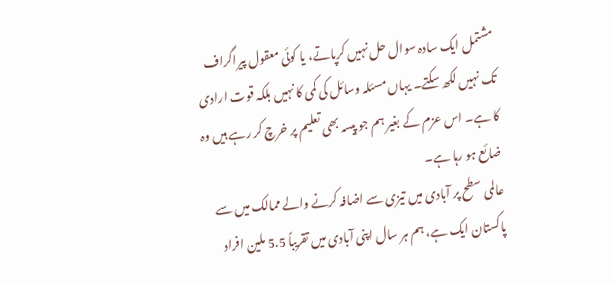مشتمل ایک سادہ سوال حل نہیں کرپاتے، یا کوئی معقول پیراگراف تک نہیں لکھ سکتے۔ یہاں مسئلہ وسائل کی کمی کا نہیں بلکہ قوت ارادی کا ہے۔ اس عزم کے بغیر ہم جو پیسہ بھی تعلیم پر خرچ کر رہے ہیں وہ ضائع ہو رہا ہے۔
عالمی سطح پر آبادی میں تیزی سے اضافہ کرنے والے ممالک میں سے پاکستان ایک ہے، ہم ہر سال اپنی آبادی میں تقریباً 5.5 ملین افراد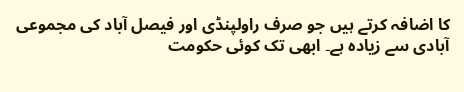کا اضافہ کرتے ہیں جو صرف راولپنڈی اور فیصل آباد کی مجموعی آبادی سے زیادہ ہے۔ ابھی تک کوئی حکومت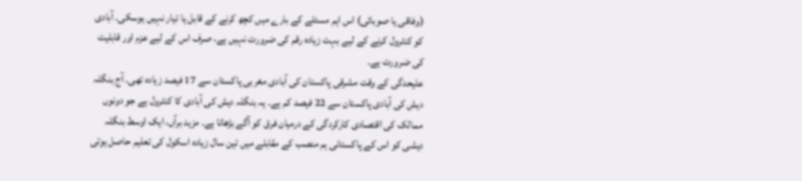(وفاقی یا صوبائی) اس اہم مسئلے کے بارے میں کچھ کرنے کے قابل یا تیار نہیں ہوسکی۔ آبادی کو کنٹرول کرنے کے لیے بہت زیادہ رقم کی ضرورت نہیں ہے، صرف اس کے لیے عزم اور قابلیت کی ضرورت ہے۔
علیحدگی کے وقت مشرقی پاکستان کی آبادی مغربی پاکستان سے 17 فیصد زیادہ تھی۔ آج بنگلہ دیش کی آبادی پاکستان سے 22 فیصد کم ہے۔ یہ بنگلہ دیش کی آبادی کا کنٹرول ہے جو دونوں ممالک کی اقتصادی کارکردگی کے درمیان فرق کو آگے بڑھاتا ہے۔ مزید برآں، ایک اوسط بنگلہ دیشی کو اس کے پاکستانی ہم منصب کے مقابلے میں تین سال زیادہ اسکول کی تعلیم حاصل ہوتی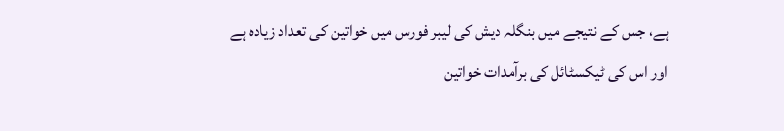ہے، جس کے نتیجے میں بنگلہ دیش کی لیبر فورس میں خواتین کی تعداد زیادہ ہے اور اس کی ٹیکسٹائل کی برآمدات خواتین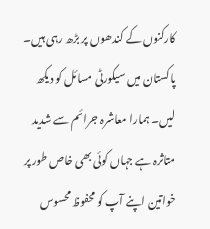کارکنوں کے کندھوں پر بڑھ رہی ہیں۔
پاکستان میں سیکورٹی مسائل کو دیکھ لیں۔ ہمارا معاشرہ جرائم سے شدید متاثرہ ہے جہاں کوئی بھی خاص طور پر خواتین اپنے آپ کو محفوظ محسوس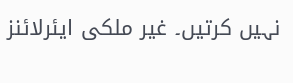نہیں کرتیں۔ غیر ملکی ایئرلائنز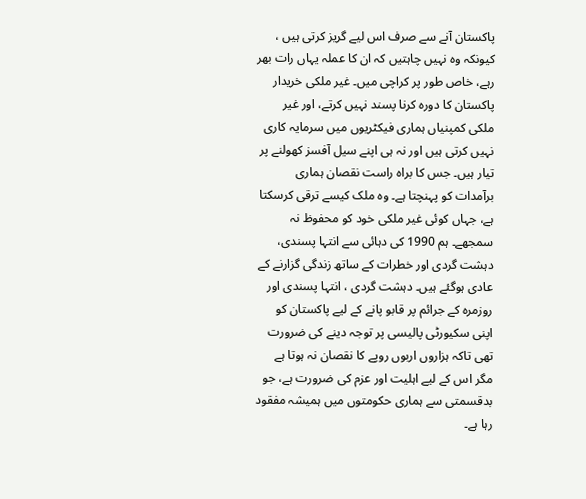پاکستان آنے سے صرف اس لیے گریز کرتی ہیں ، کیونکہ وہ نہیں چاہتیں کہ ان کا عملہ یہاں رات بھر رہے، خاص طور پر کراچی میں۔ غیر ملکی خریدار پاکستان کا دورہ کرنا پسند نہیں کرتے، اور غیر ملکی کمپنیاں ہماری فیکٹریوں میں سرمایہ کاری نہیں کرتی ہیں اور نہ ہی اپنے سیل آفسز کھولنے پر تیار ہیں۔ جس کا براہ راست نقصان ہماری برآمدات کو پہنچتا ہے۔ وہ ملک کیسے ترقی کرسکتا ہے، جہاں کوئی غیر ملکی خود کو محفوظ نہ سمجھے۔ ہم 1990 کی دہائی سے انتہا پسندی، دہشت گردی اور خطرات کے ساتھ زندگی گزارنے کے عادی ہوگئے ہیں۔ دہشت گردی ، انتہا پسندی اور روزمرہ کے جرائم پر قابو پانے کے لیے پاکستان کو اپنی سکیورٹی پالیسی پر توجہ دینے کی ضرورت تھی تاکہ ہزاروں اربوں روپے کا نقصان نہ ہوتا ہے مگر اس کے لیے اہلیت اور عزم کی ضرورت ہے، جو بدقسمتی سے ہماری حکومتوں میں ہمیشہ مفقود رہا ہے۔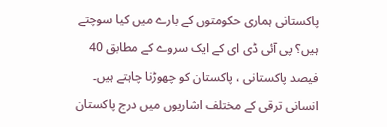پاکستانی ہماری حکومتوں کے بارے میں کیا سوچتے ہیں؟ پی آئی ڈی ای کے ایک سروے کے مطابق 40 فیصد پاکستانی ، پاکستان کو چھوڑنا چاہتے ہیں۔ انسانی ترقی کے مختلف اشاریوں میں درج پاکستان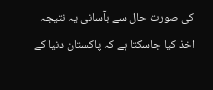کی صورت حال سے بآسانی یہ نتیجہ اخذ کیا جاسکتا ہے کہ پاکستان دنیا کے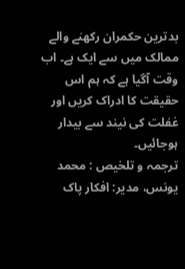بدترین حکمران رکھنے والے ممالک میں سے ایک ہے۔ اب وقت آگیا ہے کہ ہم اس حقیقت کا ادراک کریں اور غفلت کی نیند سے بیدار ہوجائیں۔
ترجمہ و تلخیص : محمد یونس، مدیر: افکار پاک